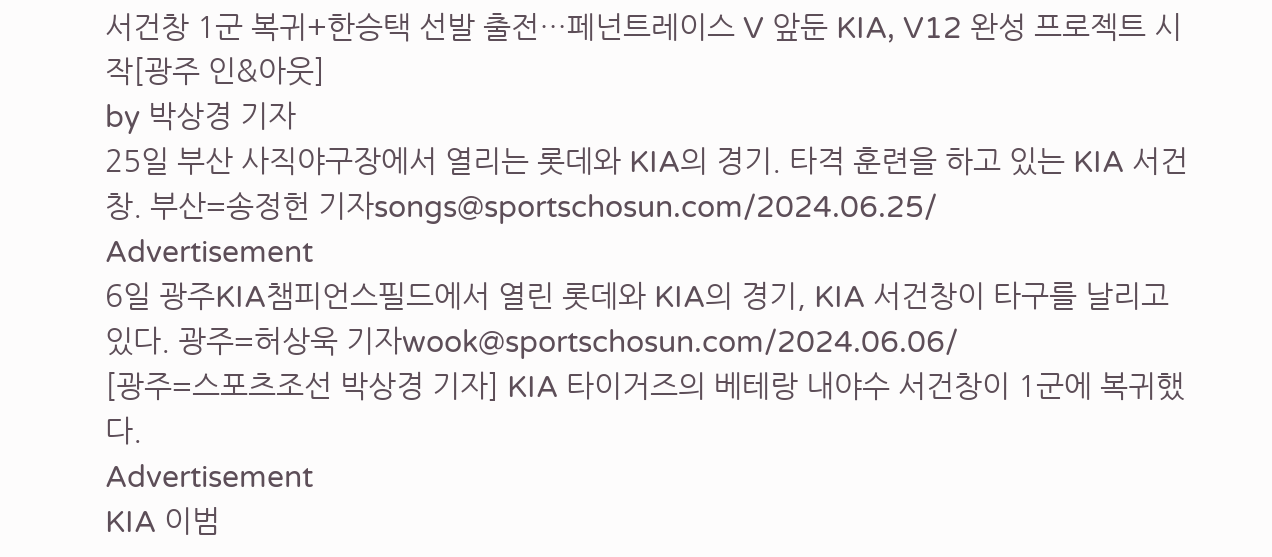서건창 1군 복귀+한승택 선발 출전…페넌트레이스 V 앞둔 KIA, V12 완성 프로젝트 시작[광주 인&아웃]
by 박상경 기자
25일 부산 사직야구장에서 열리는 롯데와 KIA의 경기. 타격 훈련을 하고 있는 KIA 서건창. 부산=송정헌 기자songs@sportschosun.com/2024.06.25/
Advertisement
6일 광주KIA챔피언스필드에서 열린 롯데와 KIA의 경기, KIA 서건창이 타구를 날리고 있다. 광주=허상욱 기자wook@sportschosun.com/2024.06.06/
[광주=스포츠조선 박상경 기자] KIA 타이거즈의 베테랑 내야수 서건창이 1군에 복귀했다.
Advertisement
KIA 이범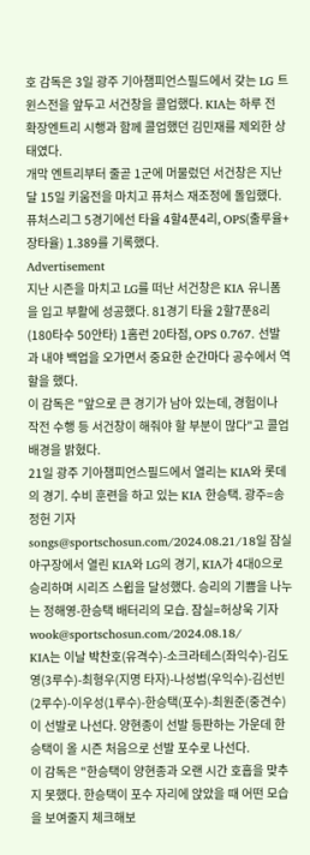호 감독은 3일 광주 기아챔피언스필드에서 갖는 LG 트윈스전을 앞두고 서건창을 콜업했다. KIA는 하루 전 확장엔트리 시행과 함께 콜업했던 김민재를 제외한 상태였다.
개막 엔트리부터 줄곧 1군에 머물렀던 서건창은 지난달 15일 키움전을 마치고 퓨처스 재조정에 돌입했다. 퓨처스리그 5경기에선 타율 4할4푼4리, OPS(출루율+장타율) 1.389를 기록했다.
Advertisement
지난 시즌을 마치고 LG를 떠난 서건창은 KIA 유니폼을 입고 부활에 성공했다. 81경기 타율 2할7푼8리(180타수 50안타) 1홈런 20타점, OPS 0.767. 선발과 내야 백업을 오가면서 중요한 순간마다 공수에서 역할을 했다.
이 감독은 "앞으로 큰 경기가 남아 있는데, 경험이나 작전 수행 등 서건창이 해줘야 할 부분이 많다"고 콜업 배경을 밝혔다.
21일 광주 기아챔피언스필드에서 열리는 KIA와 롯데의 경기. 수비 훈련을 하고 있는 KIA 한승택. 광주=송정헌 기자songs@sportschosun.com/2024.08.21/18일 잠실야구장에서 열린 KIA와 LG의 경기, KIA가 4대0으로 승리하며 시리즈 스윕을 달성했다. 승리의 기쁨을 나누는 정해영-한승택 배터리의 모습. 잠실=허상욱 기자 wook@sportschosun.com/2024.08.18/
KIA는 이날 박찬호(유격수)-소크라테스(좌익수)-김도영(3루수)-최형우(지명 타자)-나성범(우익수)-김선빈(2루수)-이우성(1루수)-한승택(포수)-최원준(중견수)이 선발로 나선다. 양현종이 선발 등판하는 가운데 한승택이 올 시즌 처음으로 선발 포수로 나선다.
이 감독은 "한승택이 양현종과 오랜 시간 호흡을 맞추지 못했다. 한승택이 포수 자리에 앉았을 때 어떤 모습을 보여줄지 체크해보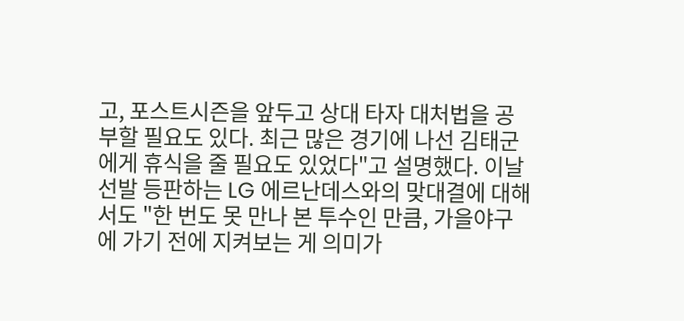고, 포스트시즌을 앞두고 상대 타자 대처법을 공부할 필요도 있다. 최근 많은 경기에 나선 김태군에게 휴식을 줄 필요도 있었다"고 설명했다. 이날 선발 등판하는 LG 에르난데스와의 맞대결에 대해서도 "한 번도 못 만나 본 투수인 만큼, 가을야구에 가기 전에 지켜보는 게 의미가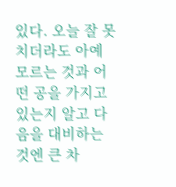있다. 오늘 잘 못 치더라도 아예 모르는 것과 어떤 공을 가지고 있는지 알고 다음을 대비하는 것엔 큰 차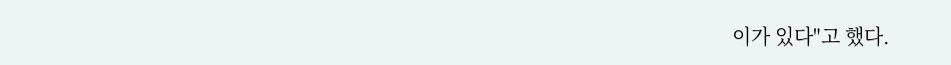이가 있다"고 했다.